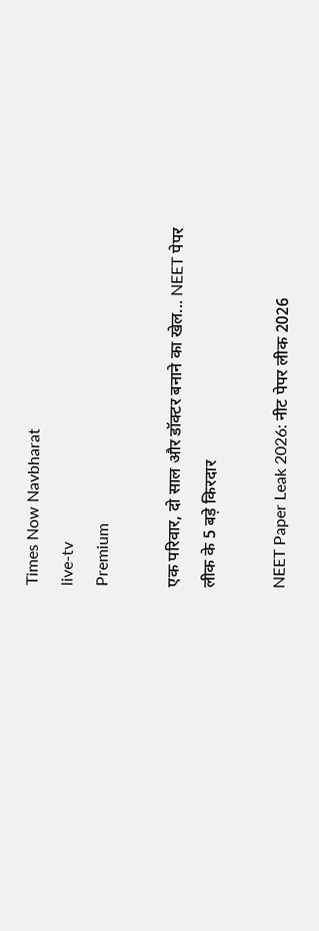Times Now Navbharat
live-tv
Premium

एक परिवार, दो साल और डॉक्टर बनाने का खेल... NEET पेपर लीक के 5 बड़े किरदार

NEET Paper Leak 2026: नीट पेपर लीक 2026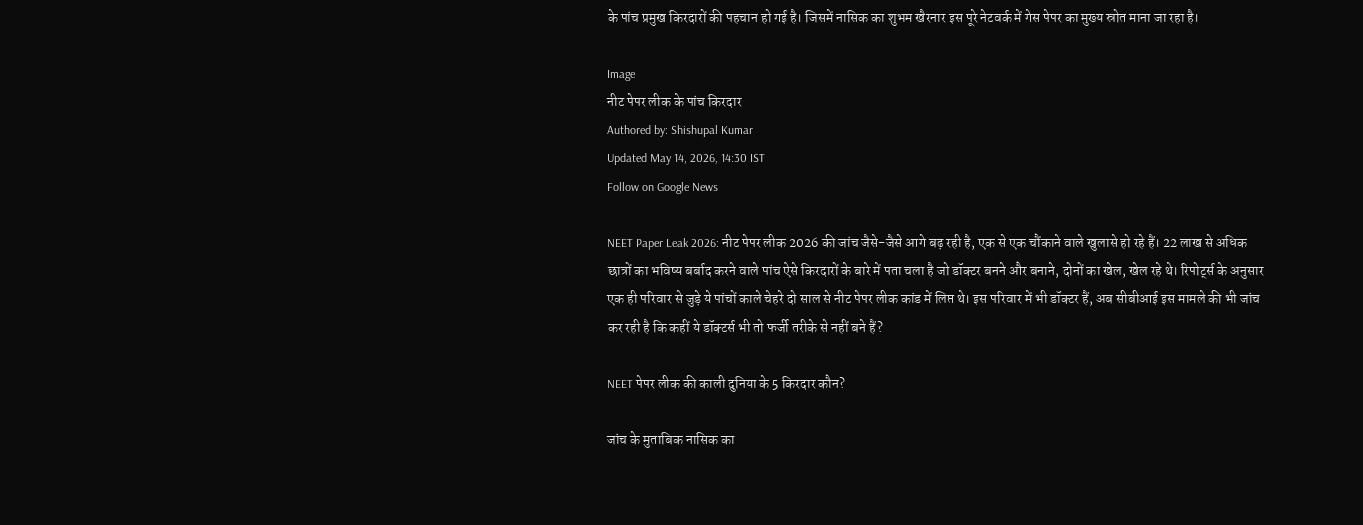के पांच प्रमुख किरदारों की पहचान हो गई है। जिसमें नासिक का शुभम खैरनार इस पूरे नेटवर्क में गेस पेपर का मुख्य स्रोत माना जा रहा है।

Image
नीट पेपर लीक के पांच किरदार
Authored by: Shishupal Kumar
Updated May 14, 2026, 14:30 IST
Follow on Google News

NEET Paper Leak 2026: नीट पेपर लीक 2026 की जांच जैसे-जैसे आगे बढ़ रही है, एक से एक चौंकाने वाले खुलासे हो रहे हैं। 22 लाख से अधिक छात्रों का भविष्य बर्बाद करने वाले पांच ऐसे किरदारों के बारे में पता चला है जो डॉक्टर बनने और बनाने, दोनों का खेल, खेल रहे थे। रिपोर्ट्स के अनुसार एक ही परिवार से जुड़े ये पांचों काले चेहरे दो साल से नीट पेपर लीक कांड में लिप्त थे। इस परिवार में भी डॉक्टर हैं, अब सीबीआई इस मामले की भी जांच कर रही है कि कहीं ये डॉक्टर्स भी तो फर्जी तरीके से नहीं बने हैं?

NEET पेपर लीक की काली दुनिया के 5 किरदार कौन?

जांच के मुताबिक नासिक का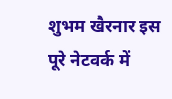शुभम खैरनार इस पूरे नेटवर्क में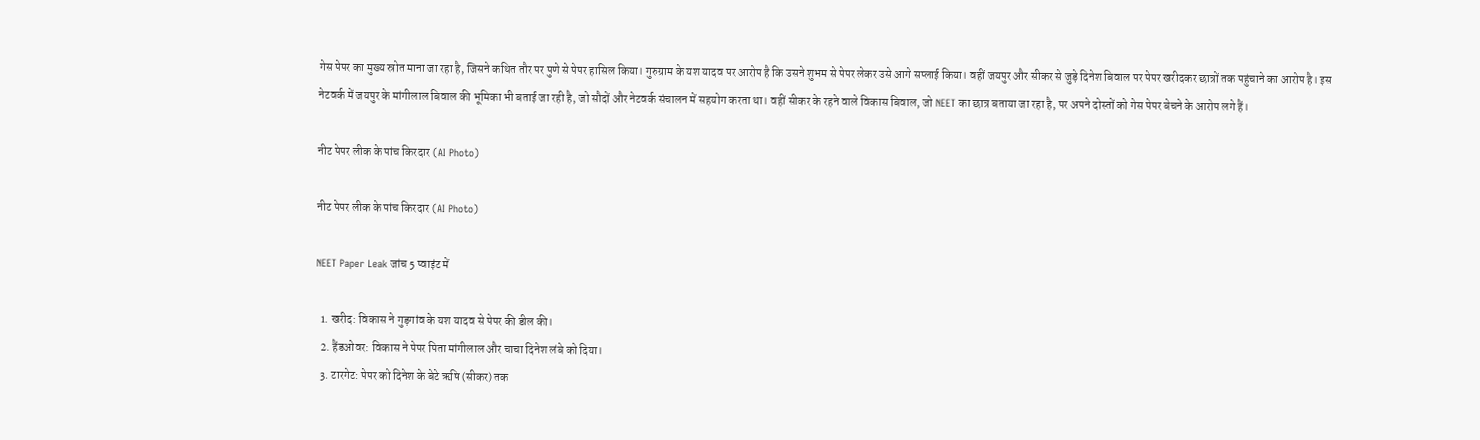गेस पेपर का मुख्य स्रोत माना जा रहा है, जिसने कथित तौर पर पुणे से पेपर हासिल किया। गुरुग्राम के यश यादव पर आरोप है कि उसने शुभम से पेपर लेकर उसे आगे सप्लाई किया। वहीं जयपुर और सीकर से जुड़े दिनेश बिवाल पर पेपर खरीदकर छात्रों तक पहुंचाने का आरोप है। इस नेटवर्क में जयपुर के मांगीलाल बिवाल की भूमिका भी बताई जा रही है, जो सौदों और नेटवर्क संचालन में सहयोग करता था। वहीं सीकर के रहने वाले विकास बिवाल, जो NEET का छात्र बताया जा रहा है, पर अपने दोस्तों को गेस पेपर बेचने के आरोप लगे हैं।

नीट पेपर लीक के पांच किरदार (AI Photo)

नीट पेपर लीक के पांच किरदार (AI Photo)

NEET Paper Leak जांच 5 प्वाइंट में

  1. खरीद: विकास ने गुड़गांव के यश यादव से पेपर की डील की।
  2. हैंडओवर: विकास ने पेपर पिता मांगीलाल और चाचा दिनेश लंबे को दिया।
  3. टारगेट: पेपर को दिनेश के बेटे ऋषि (सीकर) तक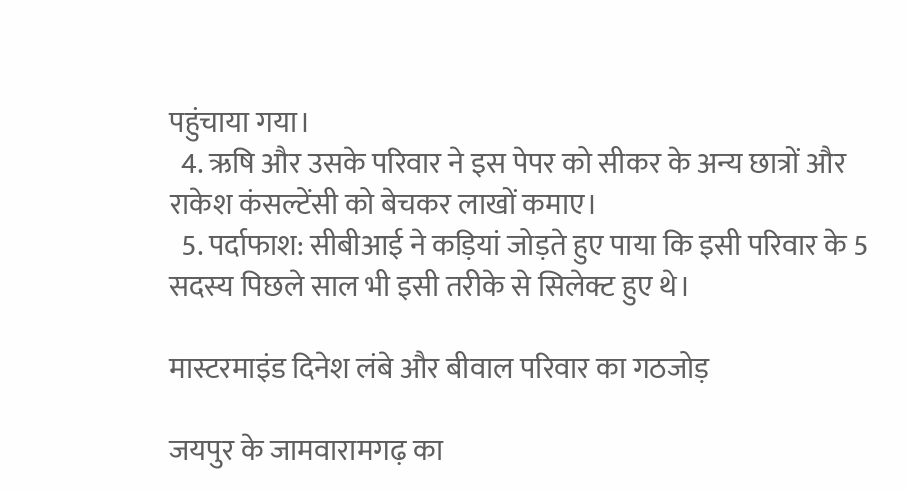पहुंचाया गया।
  4. ऋषि और उसके परिवार ने इस पेपर को सीकर के अन्य छात्रों और राकेश कंसल्टेंसी को बेचकर लाखों कमाए।
  5. पर्दाफाश: सीबीआई ने कड़ियां जोड़ते हुए पाया कि इसी परिवार के 5 सदस्य पिछले साल भी इसी तरीके से सिलेक्ट हुए थे।

मास्टरमाइंड दिनेश लंबे और बीवाल परिवार का गठजोड़

जयपुर के जामवारामगढ़ का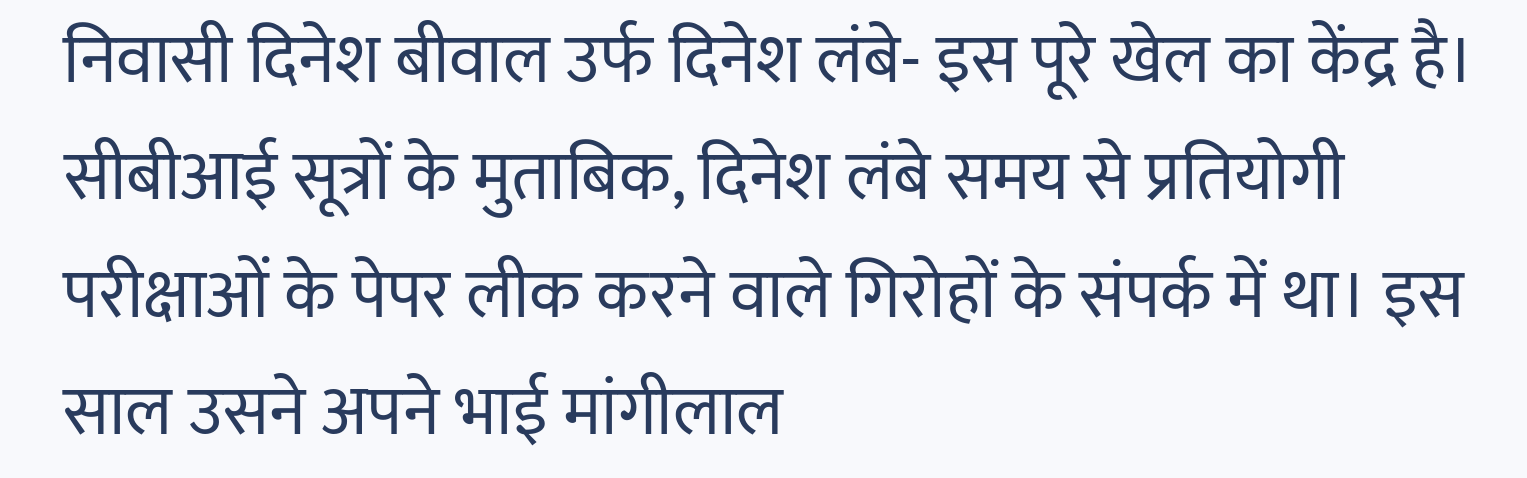निवासी दिनेश बीवाल उर्फ दिनेश लंबे- इस पूरे खेल का केंद्र है। सीबीआई सूत्रों के मुताबिक, दिनेश लंबे समय से प्रतियोगी परीक्षाओं के पेपर लीक करने वाले गिरोहों के संपर्क में था। इस साल उसने अपने भाई मांगीलाल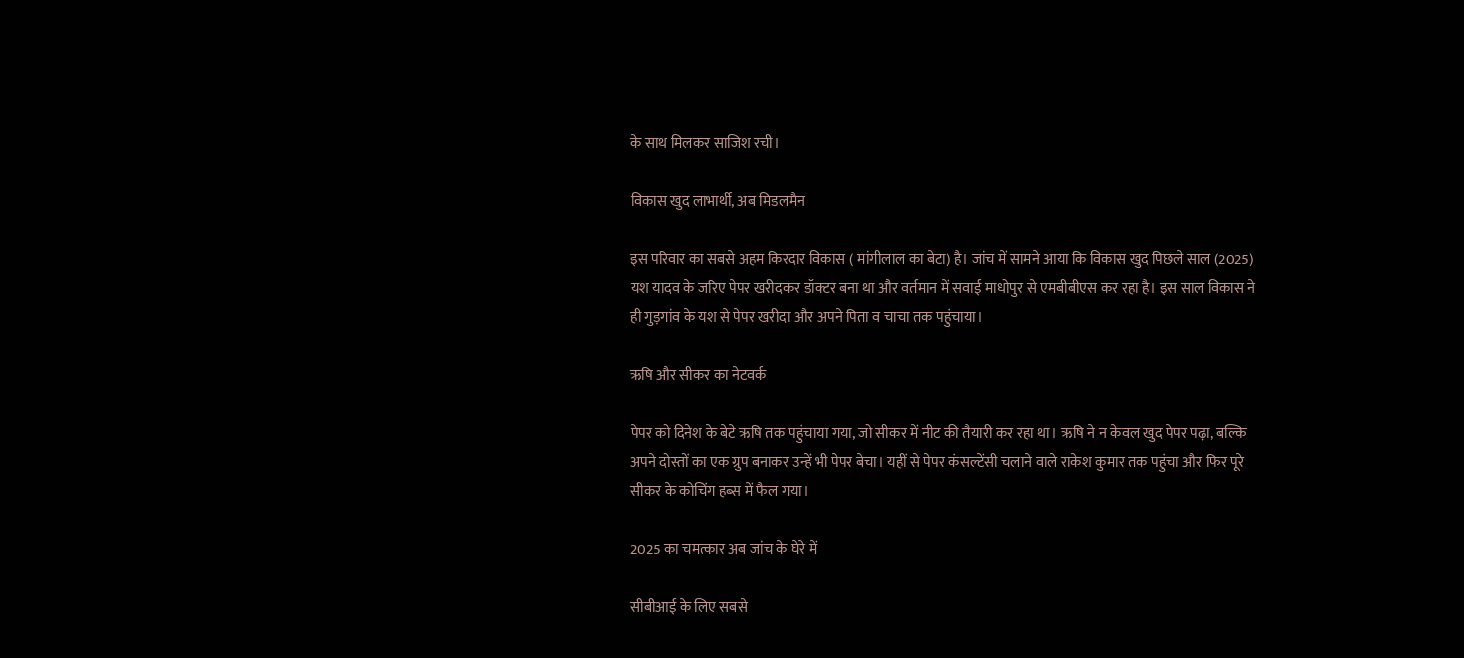के साथ मिलकर साजिश रची।

विकास खुद लाभार्थी, अब मिडलमैन

इस परिवार का सबसे अहम किरदार विकास ( मांगीलाल का बेटा) है। जांच में सामने आया कि विकास खुद पिछले साल (2025) यश यादव के जरिए पेपर खरीदकर डॉक्टर बना था और वर्तमान में सवाई माधोपुर से एमबीबीएस कर रहा है। इस साल विकास ने ही गुड़गांव के यश से पेपर खरीदा और अपने पिता व चाचा तक पहुंचाया।

ऋषि और सीकर का नेटवर्क

पेपर को दिनेश के बेटे ऋषि तक पहुंचाया गया, जो सीकर में नीट की तैयारी कर रहा था। ऋषि ने न केवल खुद पेपर पढ़ा, बल्कि अपने दोस्तों का एक ग्रुप बनाकर उन्हें भी पेपर बेचा। यहीं से पेपर कंसल्टेंसी चलाने वाले राकेश कुमार तक पहुंचा और फिर पूरे सीकर के कोचिंग हब्स में फैल गया।

2025 का चमत्कार अब जांच के घेरे में

सीबीआई के लिए सबसे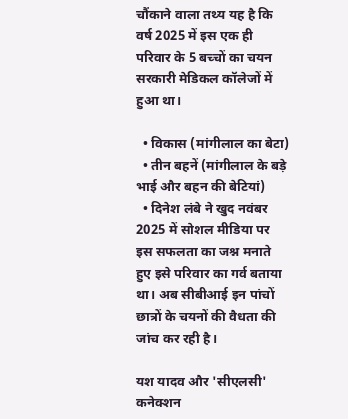चौंकाने वाला तथ्य यह है कि वर्ष 2025 में इस एक ही परिवार के 5 बच्चों का चयन सरकारी मेडिकल कॉलेजों में हुआ था।

  • विकास (मांगीलाल का बेटा)
  • तीन बहनें (मांगीलाल के बड़े भाई और बहन की बेटियां)
  • दिनेश लंबे ने खुद नवंबर 2025 में सोशल मीडिया पर इस सफलता का जश्न मनाते हुए इसे परिवार का गर्व बताया था। अब सीबीआई इन पांचों छात्रों के चयनों की वैधता की जांच कर रही है।

यश यादव और 'सीएलसी' कनेक्शन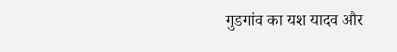गुडगांव का यश यादव और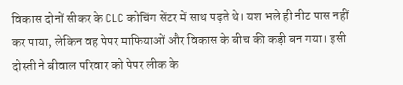विकास दोनों सीकर के CLC कोचिंग सेंटर में साथ पढ़ते थे। यश भले ही नीट पास नहीं कर पाया, लेकिन वह पेपर माफियाओं और विकास के बीच की कड़ी बन गया। इसी दोस्ती ने बीवाल परिवार को पेपर लीक के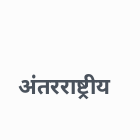अंतरराष्ट्रीय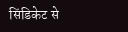सिंडिकेट से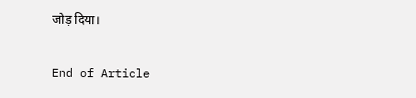जोड़ दिया।

End of Article